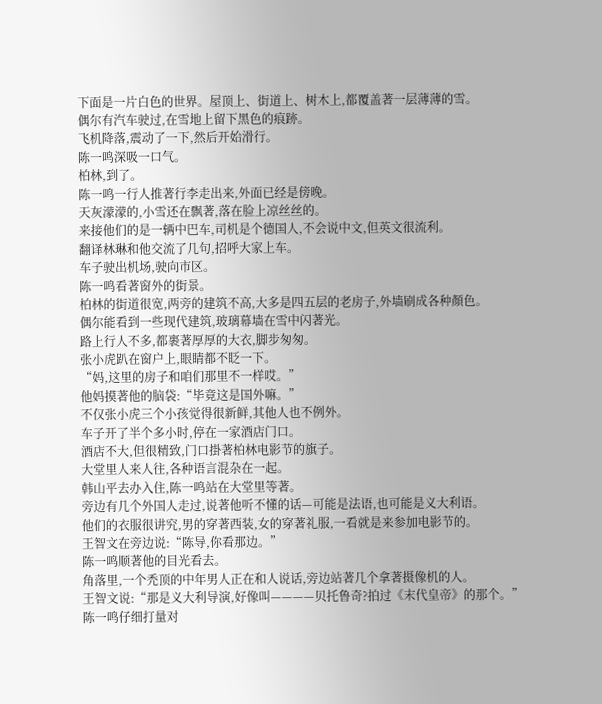下面是一片白色的世界。屋顶上、街道上、树木上,都覆盖著一层薄薄的雪。
偶尔有汽车驶过,在雪地上留下黑色的痕跡。
飞机降落,震动了一下,然后开始滑行。
陈一鸣深吸一口气。
柏林,到了。
陈一鸣一行人推著行李走出来,外面已经是傍晚。
天灰濛濛的,小雪还在飘著,落在脸上凉丝丝的。
来接他们的是一辆中巴车,司机是个德国人,不会说中文,但英文很流利。
翻译林琳和他交流了几句,招呼大家上车。
车子驶出机场,驶向市区。
陈一鸣看著窗外的街景。
柏林的街道很宽,两旁的建筑不高,大多是四五层的老房子,外墙刷成各种顏色。
偶尔能看到一些现代建筑,玻璃幕墙在雪中闪著光。
路上行人不多,都裹著厚厚的大衣,脚步匆匆。
张小虎趴在窗户上,眼睛都不眨一下。
“妈,这里的房子和咱们那里不一样哎。”
他妈摸著他的脑袋:“毕竟这是国外嘛。”
不仅张小虎三个小孩觉得很新鲜,其他人也不例外。
车子开了半个多小时,停在一家酒店门口。
酒店不大,但很精致,门口掛著柏林电影节的旗子。
大堂里人来人往,各种语言混杂在一起。
韩山平去办入住,陈一鸣站在大堂里等著。
旁边有几个外国人走过,说著他听不懂的话—可能是法语,也可能是义大利语。
他们的衣服很讲究,男的穿著西装,女的穿著礼服,一看就是来参加电影节的。
王智文在旁边说:“陈导,你看那边。”
陈一鸣顺著他的目光看去。
角落里,一个禿顶的中年男人正在和人说话,旁边站著几个拿著摄像机的人。
王智文说:“那是义大利导演,好像叫————贝托鲁奇?拍过《末代皇帝》的那个。”
陈一鸣仔细打量对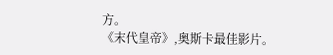方。
《末代皇帝》,奥斯卡最佳影片。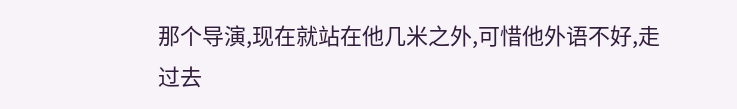那个导演,现在就站在他几米之外,可惜他外语不好,走过去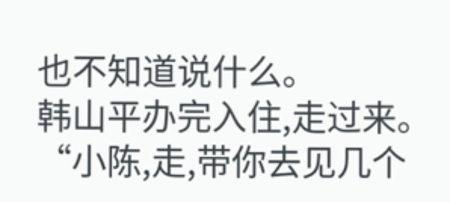也不知道说什么。
韩山平办完入住,走过来。
“小陈,走,带你去见几个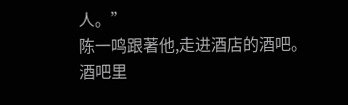人。”
陈一鸣跟著他,走进酒店的酒吧。
酒吧里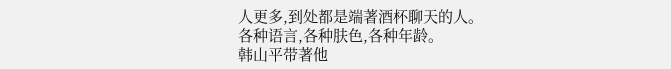人更多,到处都是端著酒杯聊天的人。
各种语言,各种肤色,各种年龄。
韩山平带著他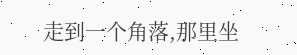走到一个角落,那里坐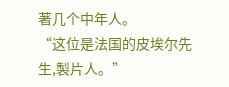著几个中年人。
“这位是法国的皮埃尔先生,製片人。”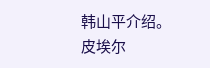韩山平介绍。
皮埃尔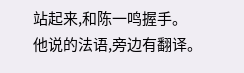站起来,和陈一鸣握手。
他说的法语,旁边有翻译。